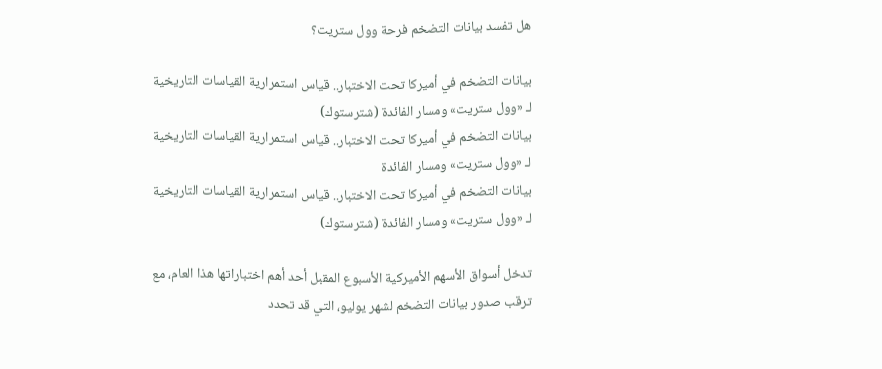هل تفسد بيانات التضخم فرحة وول ستريت؟

بيانات التضخم في أميركا تحت الاختبار.. قياس استمرارية القياسات التاريخية لـ «وول ستريت» ومسار الفائدة (شترستوك)
بيانات التضخم في أميركا تحت الاختبار.. قياس استمرارية القياسات التاريخية لـ «وول ستريت» ومسار الفائدة
بيانات التضخم في أميركا تحت الاختبار.. قياس استمرارية القياسات التاريخية لـ «وول ستريت» ومسار الفائدة (شترستوك)

تدخل أسواق الأسهم الأميركية الأسبوع المقبل أحد أهم اختباراتها هذا العام، مع ترقب صدور بيانات التضخم لشهر يوليو، التي قد تحدد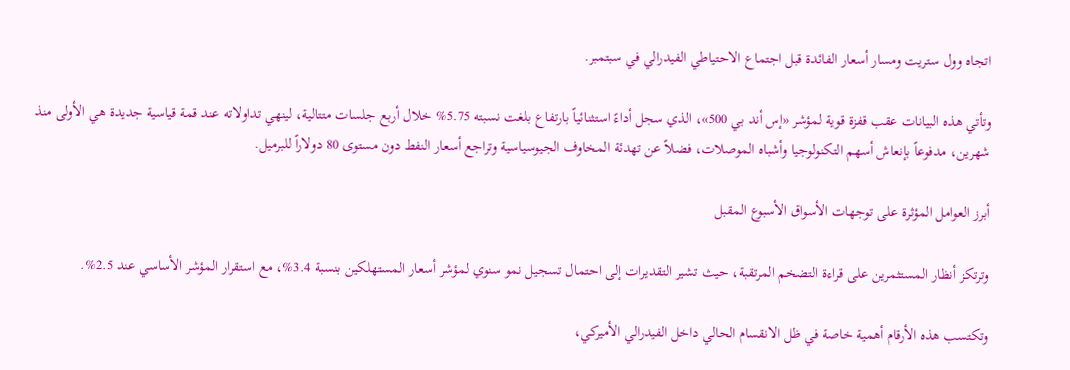اتجاه وول ستريت ومسار أسعار الفائدة قبل اجتماع الاحتياطي الفيدرالي في سبتمبر.

وتأتي هذه البيانات عقب قفزة قوية لمؤشر «إس أند بي 500»، الذي سجل أداءً استثنائياً بارتفاع بلغت نسبته 5.75% خلال أربع جلسات متتالية، لينهي تداولاته عند قمة قياسية جديدة هي الأولى منذ شهرين، مدفوعاً بإنعاش أسهم التكنولوجيا وأشباه الموصلات، فضلاً عن تهدئة المخاوف الجيوسياسية وتراجع أسعار النفط دون مستوى 80 دولاراً للبرميل.

أبرز العوامل المؤثرة على توجهات الأسواق الأسبوع المقبل

وترتكز أنظار المستثمرين على قراءة التضخم المرتقبة، حيث تشير التقديرات إلى احتمال تسجيل نمو سنوي لمؤشر أسعار المستهلكين بنسبة 3.4%، مع استقرار المؤشر الأساسي عند 2.5%.

وتكتسب هذه الأرقام أهمية خاصة في ظل الانقسام الحالي داخل الفيدرالي الأميركي،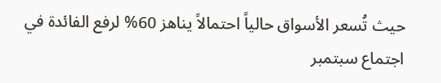حيث تُسعر الأسواق حالياً احتمالاً يناهز 60% لرفع الفائدة في اجتماع سبتمبر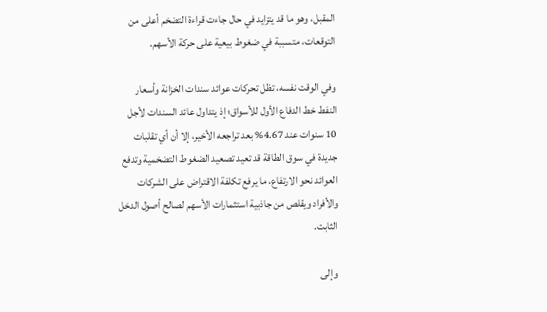المقبل، وهو ما قد يتزايد في حال جاءت قراءة التضخم أعلى من التوقعات، متسببة في ضغوط بيعية على حركة الأسهم.

وفي الوقت نفسه، تظل تحركات عوائد سندات الخزانة وأسعار النفط خط الدفاع الأول للأسواق؛ إذ يتداول عائد السندات لأجل 10 سنوات عند 4.67% بعد تراجعه الأخير، إلا أن أي تقلبات جديدة في سوق الطاقة قد تعيد تصعيد الضغوط التضخمية وتدفع العوائد نحو الارتفاع، ما يرفع تكلفة الاقتراض على الشركات والأفراد ويقلص من جاذبية استثمارات الأسهم لصالح أصول الدخل الثابت.

وإلى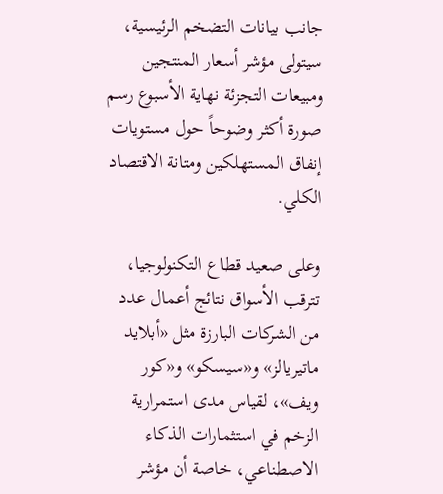جانب بيانات التضخم الرئيسية، سيتولى مؤشر أسعار المنتجين ومبيعات التجزئة نهاية الأسبوع رسم صورة أكثر وضوحاً حول مستويات إنفاق المستهلكين ومتانة الاقتصاد الكلي.

وعلى صعيد قطاع التكنولوجيا، تترقب الأسواق نتائج أعمال عدد من الشركات البارزة مثل «أبلايد ماتيريالز» و«سيسكو» و«كور ويف»، لقياس مدى استمرارية الزخم في استثمارات الذكاء الاصطناعي، خاصة أن مؤشر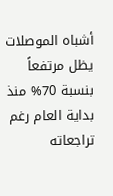أشباه الموصلات يظل مرتفعاً بنسبة 70% منذ بداية العام رغم تراجعاته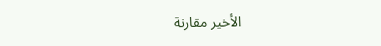الأخير مقارنة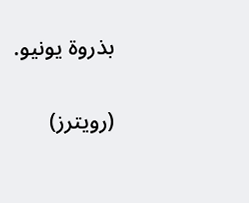بذروة يونيو.

(رويترز)